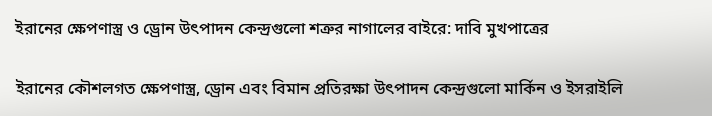ইরানের ক্ষেপণাস্ত্র ও ড্রোন উৎপাদন কেন্দ্রগুলো শত্রুর নাগালের বাইরে: দাবি মুখপাত্রের

ইরানের কৌশলগত ক্ষেপণাস্ত্র, ড্রোন এবং বিমান প্রতিরক্ষা উৎপাদন কেন্দ্রগুলো মার্কিন ও ইসরাইলি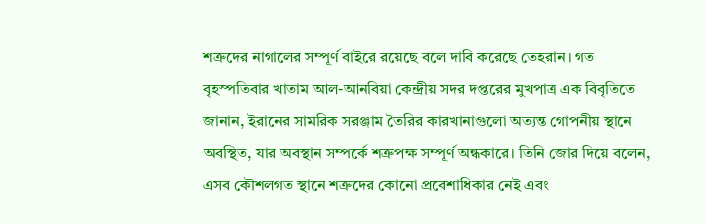শত্রুদের নাগালের সম্পূর্ণ বাইরে রয়েছে বলে দাবি করেছে তেহরান। গত বৃহস্পতিবার খাতাম আল-আনবিয়া কেন্দ্রীয় সদর দপ্তরের মুখপাত্র এক বিবৃতিতে জানান, ইরানের সামরিক সরঞ্জাম তৈরির কারখানাগুলো অত্যন্ত গোপনীয় স্থানে অবস্থিত, যার অবস্থান সম্পর্কে শত্রুপক্ষ সম্পূর্ণ অন্ধকারে। তিনি জোর দিয়ে বলেন, এসব কৌশলগত স্থানে শত্রুদের কোনো প্রবেশাধিকার নেই এবং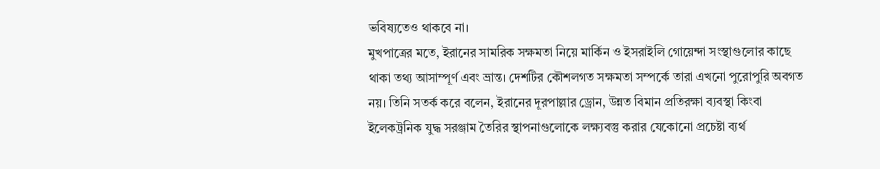ভবিষ্যতেও থাকবে না।
মুখপাত্রের মতে, ইরানের সামরিক সক্ষমতা নিয়ে মার্কিন ও ইসরাইলি গোয়েন্দা সংস্থাগুলোর কাছে থাকা তথ্য আসাম্পূর্ণ এবং ভ্রান্ত। দেশটির কৌশলগত সক্ষমতা সম্পর্কে তারা এখনো পুরোপুরি অবগত নয়। তিনি সতর্ক করে বলেন, ইরানের দূরপাল্লার ড্রোন, উন্নত বিমান প্রতিরক্ষা ব্যবস্থা কিংবা ইলেকট্রনিক যুদ্ধ সরঞ্জাম তৈরির স্থাপনাগুলোকে লক্ষ্যবস্তু করার যেকোনো প্রচেষ্টা ব্যর্থ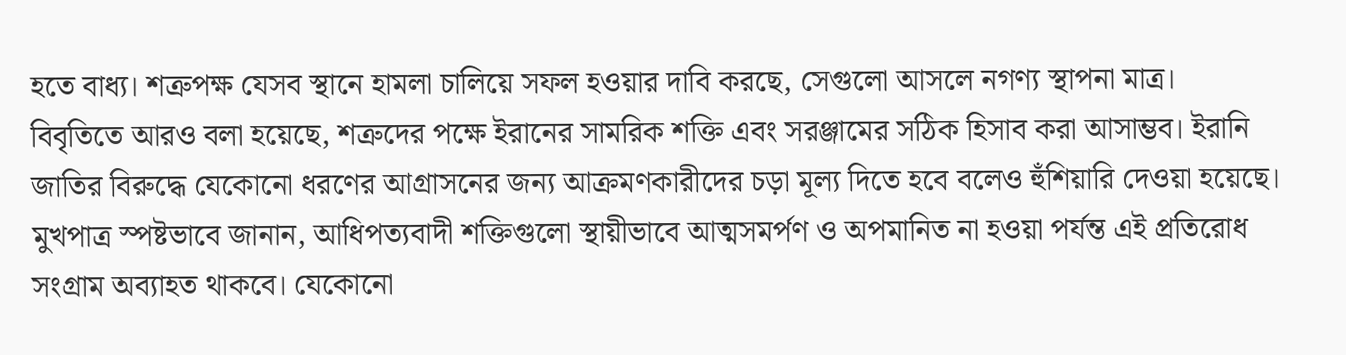হতে বাধ্য। শত্রুপক্ষ যেসব স্থানে হামলা চালিয়ে সফল হওয়ার দাবি করছে, সেগুলো আসলে নগণ্য স্থাপনা মাত্র।
বিবৃতিতে আরও বলা হয়েছে, শত্রুদের পক্ষে ইরানের সামরিক শক্তি এবং সরঞ্জামের সঠিক হিসাব করা আসাম্ভব। ইরানি জাতির বিরুদ্ধে যেকোনো ধরণের আগ্রাসনের জন্য আক্রমণকারীদের চড়া মূল্য দিতে হবে বলেও হুঁশিয়ারি দেওয়া হয়েছে। মুখপাত্র স্পষ্টভাবে জানান, আধিপত্যবাদী শক্তিগুলো স্থায়ীভাবে আত্মসমর্পণ ও অপমানিত না হওয়া পর্যন্ত এই প্রতিরোধ সংগ্রাম অব্যাহত থাকবে। যেকোনো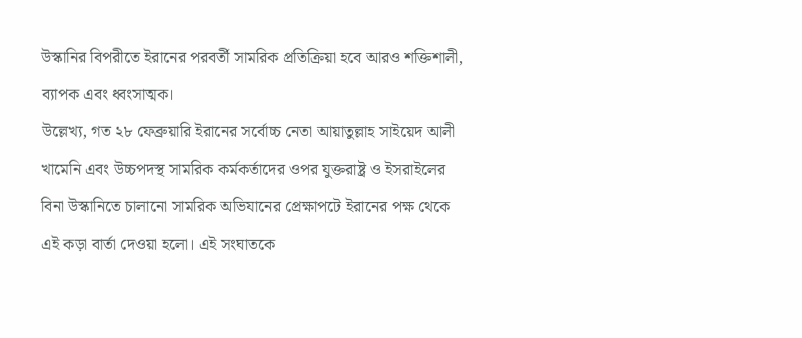উস্কানির বিপরীতে ইরানের পরবর্তী সামরিক প্রতিক্রিয়া হবে আরও শক্তিশালী, ব্যাপক এবং ধ্বংসাত্মক।
উল্লেখ্য, গত ২৮ ফেব্রুয়ারি ইরানের সর্বোচ্চ নেতা আয়াতুল্লাহ সাইয়েদ আলী খামেনি এবং উচ্চপদস্থ সামরিক কর্মকর্তাদের ওপর যুক্তরাষ্ট্র ও ইসরাইলের বিনা উস্কানিতে চালানো সামরিক অভিযানের প্রেক্ষাপটে ইরানের পক্ষ থেকে এই কড়া বার্তা দেওয়া হলো। এই সংঘাতকে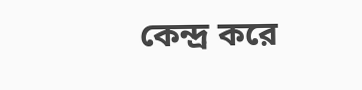কেন্দ্র করে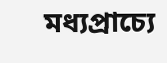মধ্যপ্রাচ্যে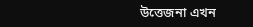উত্তেজনা এখন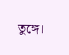তুঙ্গে।